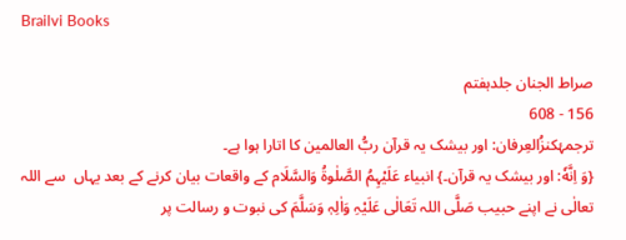Brailvi Books

صراط الجنان جلدہفتم
156 - 608
ترجمۂکنزُالعِرفان: اور بیشک یہ قرآن ربُّ العالمین کا اتارا ہوا ہے۔
{وَ اِنَّهٗ: اور بیشک یہ قرآن۔} انبیاء عَلَیْہِمُ الصَّلٰوۃُ وَالسَّلَام کے واقعات بیان کرنے کے بعد یہاں  سے اللہ تعالٰی نے اپنے حبیب صَلَّی اللہ تَعَالٰی عَلَیْہِ وَاٰلِہٖ وَسَلَّمَ کی نبوت و رسالت پر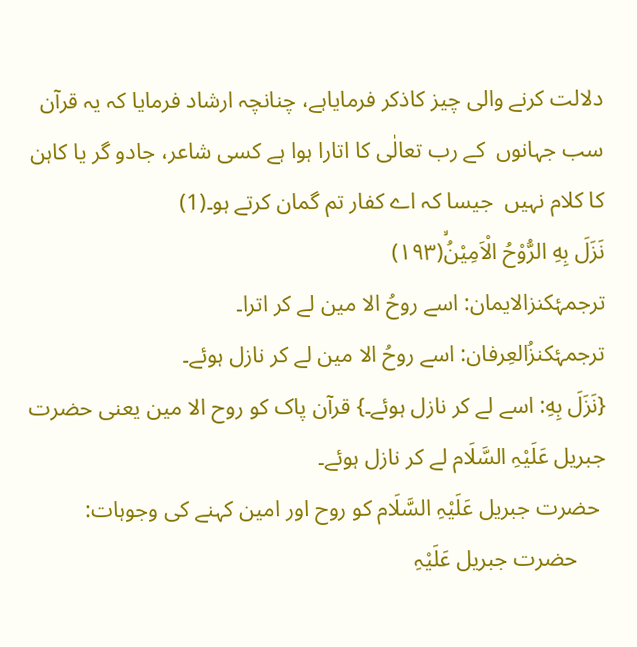دلالت کرنے والی چیز کاذکر فرمایاہے، چنانچہ ارشاد فرمایا کہ یہ قرآن سب جہانوں  کے رب تعالٰی کا اتارا ہوا ہے کسی شاعر، جادو گر یا کاہن کا کلام نہیں  جیسا کہ اے کفار تم گمان کرتے ہو۔(1)
نَزَلَ بِهِ الرُّوْحُ الْاَمِیْنُۙ(۱۹۳)
ترجمۂکنزالایمان: اسے روحُ الا مین لے کر اترا۔
ترجمۂکنزُالعِرفان: اسے روحُ الا مین لے کر نازل ہوئے۔
{نَزَلَ بِهِ: اسے لے کر نازل ہوئے۔} قرآن پاک کو روح الا مین یعنی حضرت جبریل عَلَیْہِ السَّلَام لے کر نازل ہوئے۔
 حضرت جبریل عَلَیْہِ السَّلَام کو روح اور امین کہنے کی وجوہات:
     حضرت جبریل عَلَیْہِ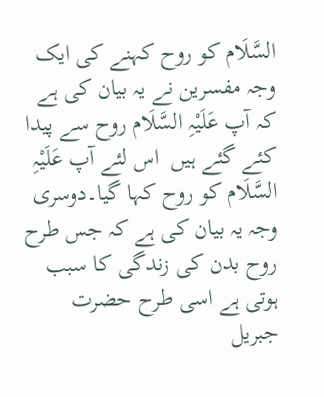السَّلَام کو روح کہنے کی ایک وجہ مفسرین نے یہ بیان کی ہے کہ آپ عَلَیْہِ السَّلَام روح سے پیدا کئے گئے ہیں  اس لئے آپ عَلَیْہِ السَّلَام کو روح کہا گیا۔دوسری وجہ یہ بیان کی ہے کہ جس طرح روح بدن کی زندگی کا سبب ہوتی ہے اسی طرح حضرت جبریل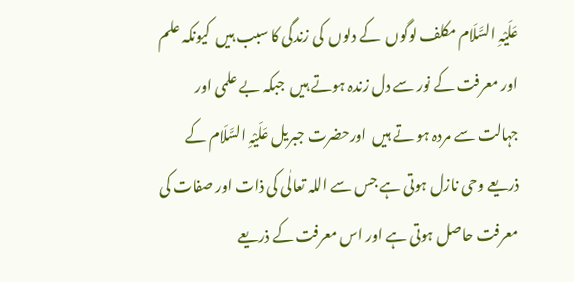عَلَیْہِ السَّلَام مکلف لوگوں  کے دلوں  کی زندگی کا سبب ہیں  کیونکہ علم اور معرفت کے نور سے دل زندہ ہوتے ہیں  جبکہ بے علمی اور جہالت سے مردہ ہو تے ہیں  اورحضرت جبریل عَلَیْہِ السَّلَام کے ذریعے وحی نازل ہوتی ہے جس سے اللہ تعالٰی کی ذات اور صفات کی معرفت حاصل ہوتی ہے اور اس معرفت کے ذریعے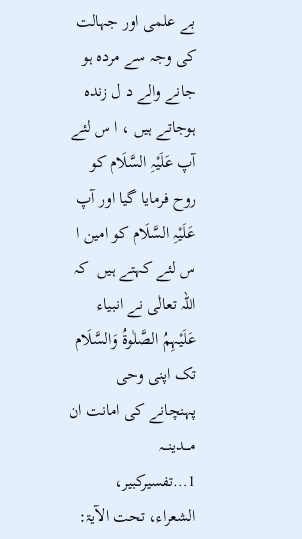بے علمی اور جہالت کی وجہ سے مردہ ہو جانے والے د ل زندہ ہوجاتے ہیں ، ا س لئے آپ عَلَیْہِ السَّلَام کو روح فرمایا گیا اور آپ عَلَیْہِ السَّلَام کو امین ا س لئے کہتے ہیں  کہ اللہ تعالٰی نے انبیاء عَلَیْہِمُ الصَّلٰوۃُ وَالسَّلَام تک اپنی وحی پہنچانے کی امانت ان
مـــدینـــہ
1…تفسیرکبیر، الشعراء، تحت الآیۃ: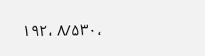۱۹۲، ۸/۵۳۰،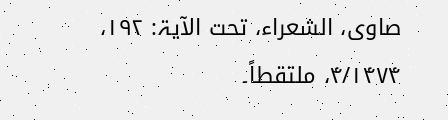صاوی، الشعراء، تحت الآیۃ: ۱۹۲، ۴/۱۴۷۴، ملتقطاً۔